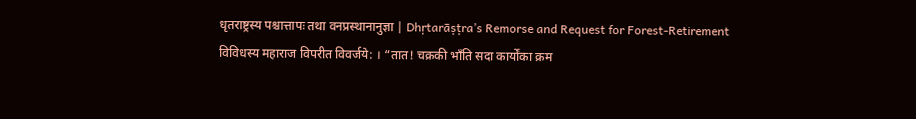धृतराष्ट्रस्य पश्चात्तापः तथा वनप्रस्थानानुज्ञा | Dhṛtarāṣṭra’s Remorse and Request for Forest-Retirement
विविधस्य महाराज विपरीत विवर्जये: । “तात! चक्रकी भाँति सदा कार्योंका क्रम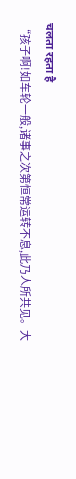चलता रहता है
“孩子啊!如车轮一般,诸事之次第恒常运转不息,此乃人所共见。大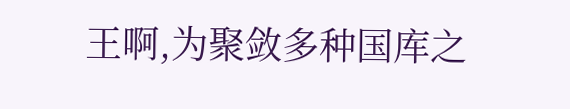王啊,为聚敛多种国库之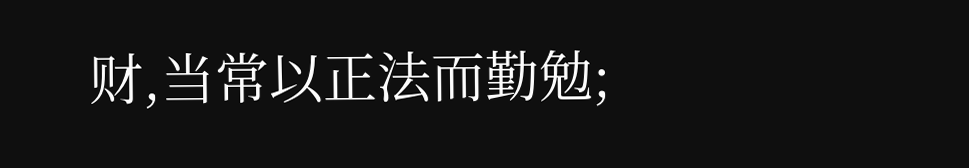财,当常以正法而勤勉;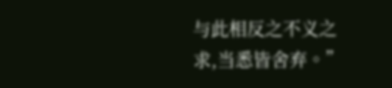与此相反之不义之求,当悉皆舍弃。”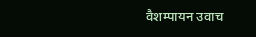वैशम्पायन उवाच